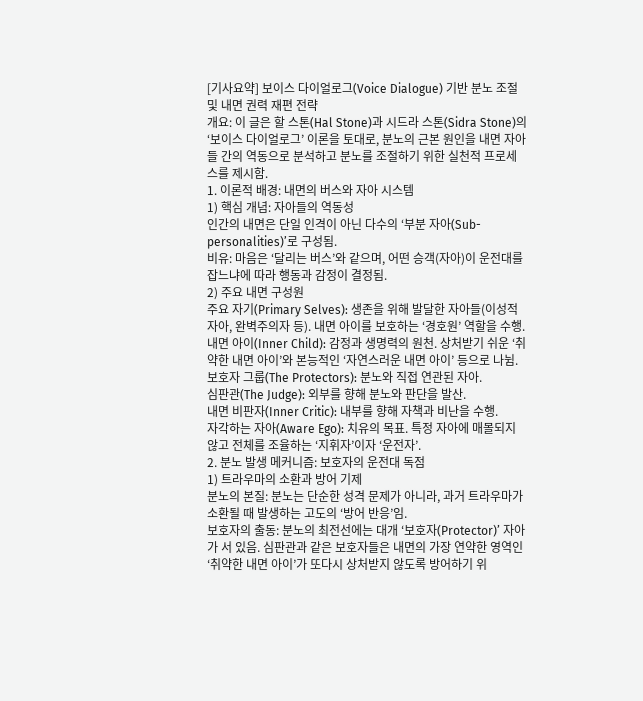[기사요약] 보이스 다이얼로그(Voice Dialogue) 기반 분노 조절 및 내면 권력 재편 전략
개요: 이 글은 할 스톤(Hal Stone)과 시드라 스톤(Sidra Stone)의 ‘보이스 다이얼로그’ 이론을 토대로, 분노의 근본 원인을 내면 자아들 간의 역동으로 분석하고 분노를 조절하기 위한 실천적 프로세스를 제시함.
1. 이론적 배경: 내면의 버스와 자아 시스템
1) 핵심 개념: 자아들의 역동성
인간의 내면은 단일 인격이 아닌 다수의 ‘부분 자아(Sub-personalities)’로 구성됨.
비유: 마음은 ‘달리는 버스’와 같으며, 어떤 승객(자아)이 운전대를 잡느냐에 따라 행동과 감정이 결정됨.
2) 주요 내면 구성원
주요 자기(Primary Selves): 생존을 위해 발달한 자아들(이성적 자아, 완벽주의자 등). 내면 아이를 보호하는 ‘경호원’ 역할을 수행.
내면 아이(Inner Child): 감정과 생명력의 원천. 상처받기 쉬운 ‘취약한 내면 아이’와 본능적인 ‘자연스러운 내면 아이’ 등으로 나뉨.
보호자 그룹(The Protectors): 분노와 직접 연관된 자아.
심판관(The Judge): 외부를 향해 분노와 판단을 발산.
내면 비판자(Inner Critic): 내부를 향해 자책과 비난을 수행.
자각하는 자아(Aware Ego): 치유의 목표. 특정 자아에 매몰되지 않고 전체를 조율하는 ‘지휘자’이자 ‘운전자’.
2. 분노 발생 메커니즘: 보호자의 운전대 독점
1) 트라우마의 소환과 방어 기제
분노의 본질: 분노는 단순한 성격 문제가 아니라, 과거 트라우마가 소환될 때 발생하는 고도의 ‘방어 반응’임.
보호자의 출동: 분노의 최전선에는 대개 ‘보호자(Protector)’ 자아가 서 있음. 심판관과 같은 보호자들은 내면의 가장 연약한 영역인 ‘취약한 내면 아이’가 또다시 상처받지 않도록 방어하기 위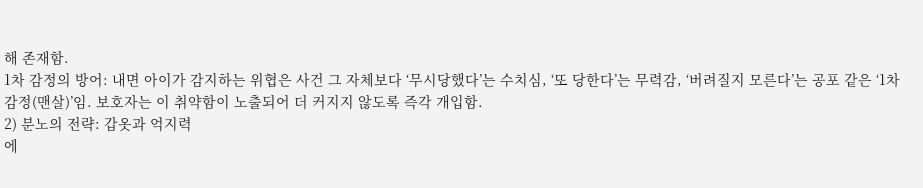해 존재함.
1차 감정의 방어: 내면 아이가 감지하는 위협은 사건 그 자체보다 ‘무시당했다’는 수치심, ‘또 당한다’는 무력감, ‘버려질지 모른다’는 공포 같은 ‘1차 감정(맨살)’임. 보호자는 이 취약함이 노출되어 더 커지지 않도록 즉각 개입함.
2) 분노의 전략: 갑옷과 억지력
에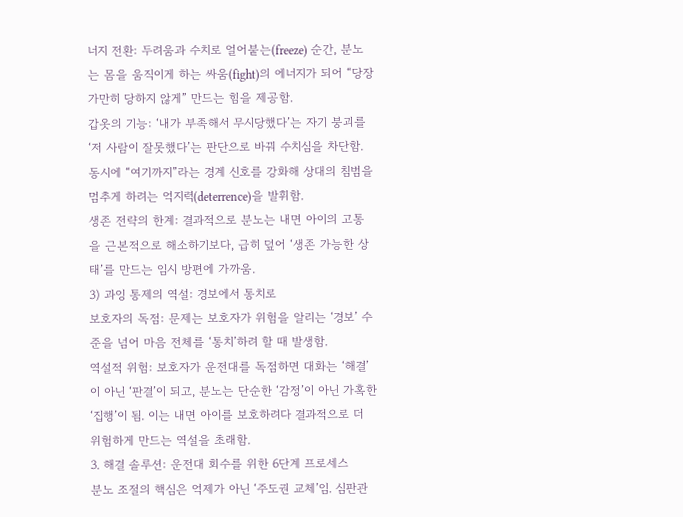너지 전환: 두려움과 수치로 얼어붙는(freeze) 순간, 분노는 몸을 움직이게 하는 싸움(fight)의 에너지가 되어 “당장 가만히 당하지 않게” 만드는 힘을 제공함.
갑옷의 기능: ‘내가 부족해서 무시당했다’는 자기 붕괴를 ‘저 사람이 잘못했다’는 판단으로 바꿔 수치심을 차단함. 동시에 “여기까지”라는 경계 신호를 강화해 상대의 침범을 멈추게 하려는 억지력(deterrence)을 발휘함.
생존 전략의 한계: 결과적으로 분노는 내면 아이의 고통을 근본적으로 해소하기보다, 급히 덮어 ‘생존 가능한 상태’를 만드는 임시 방편에 가까움.
3) 과잉 통제의 역설: 경보에서 통치로
보호자의 독점: 문제는 보호자가 위험을 알리는 ‘경보’ 수준을 넘어 마음 전체를 ‘통치’하려 할 때 발생함.
역설적 위험: 보호자가 운전대를 독점하면 대화는 ‘해결’이 아닌 ‘판결’이 되고, 분노는 단순한 ‘감정’이 아닌 가혹한 ‘집행’이 됨. 이는 내면 아이를 보호하려다 결과적으로 더 위험하게 만드는 역설을 초래함.
3. 해결 솔루션: 운전대 회수를 위한 6단계 프로세스
분노 조절의 핵심은 억제가 아닌 ‘주도권 교체’임. 심판관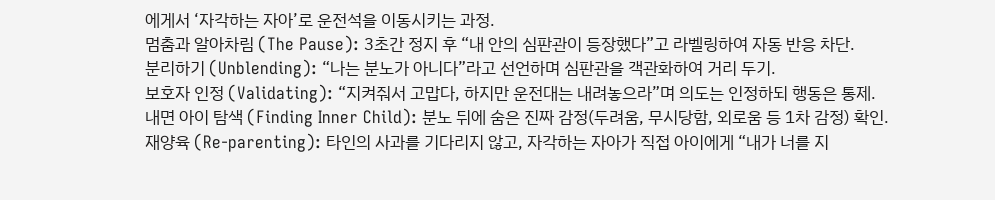에게서 ‘자각하는 자아’로 운전석을 이동시키는 과정.
멈춤과 알아차림 (The Pause): 3초간 정지 후 “내 안의 심판관이 등장했다”고 라벨링하여 자동 반응 차단.
분리하기 (Unblending): “나는 분노가 아니다”라고 선언하며 심판관을 객관화하여 거리 두기.
보호자 인정 (Validating): “지켜줘서 고맙다, 하지만 운전대는 내려놓으라”며 의도는 인정하되 행동은 통제.
내면 아이 탐색 (Finding Inner Child): 분노 뒤에 숨은 진짜 감정(두려움, 무시당함, 외로움 등 1차 감정) 확인.
재양육 (Re-parenting): 타인의 사과를 기다리지 않고, 자각하는 자아가 직접 아이에게 “내가 너를 지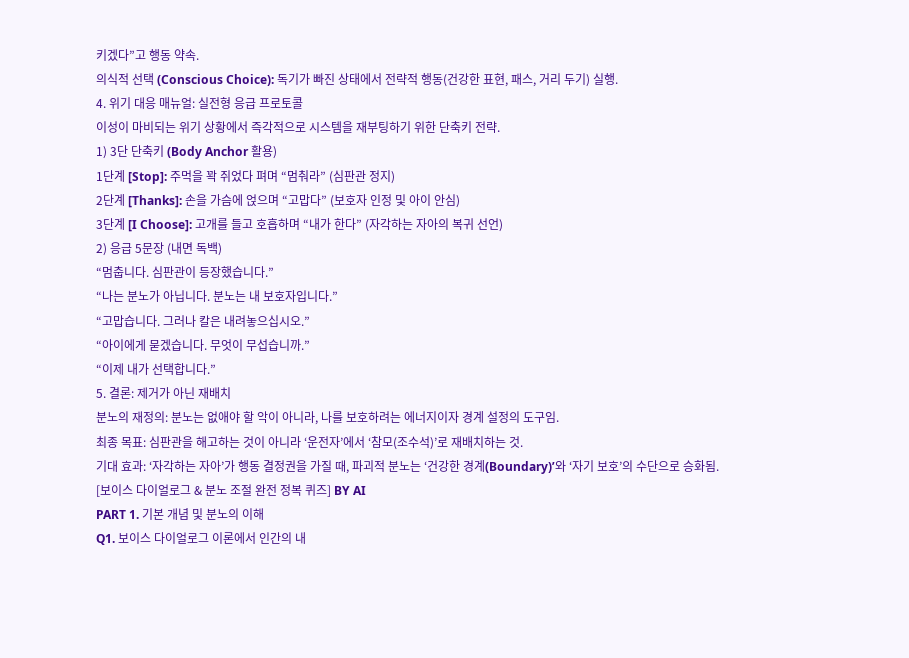키겠다”고 행동 약속.
의식적 선택 (Conscious Choice): 독기가 빠진 상태에서 전략적 행동(건강한 표현, 패스, 거리 두기) 실행.
4. 위기 대응 매뉴얼: 실전형 응급 프로토콜
이성이 마비되는 위기 상황에서 즉각적으로 시스템을 재부팅하기 위한 단축키 전략.
1) 3단 단축키 (Body Anchor 활용)
1단계 [Stop]: 주먹을 꽉 쥐었다 펴며 “멈춰라” (심판관 정지)
2단계 [Thanks]: 손을 가슴에 얹으며 “고맙다” (보호자 인정 및 아이 안심)
3단계 [I Choose]: 고개를 들고 호흡하며 “내가 한다” (자각하는 자아의 복귀 선언)
2) 응급 5문장 (내면 독백)
“멈춥니다. 심판관이 등장했습니다.”
“나는 분노가 아닙니다. 분노는 내 보호자입니다.”
“고맙습니다. 그러나 칼은 내려놓으십시오.”
“아이에게 묻겠습니다. 무엇이 무섭습니까.”
“이제 내가 선택합니다.”
5. 결론: 제거가 아닌 재배치
분노의 재정의: 분노는 없애야 할 악이 아니라, 나를 보호하려는 에너지이자 경계 설정의 도구임.
최종 목표: 심판관을 해고하는 것이 아니라 ‘운전자’에서 ‘참모(조수석)’로 재배치하는 것.
기대 효과: ‘자각하는 자아’가 행동 결정권을 가질 때, 파괴적 분노는 ‘건강한 경계(Boundary)’와 ‘자기 보호’의 수단으로 승화됨.
[보이스 다이얼로그 & 분노 조절 완전 정복 퀴즈] BY AI
PART 1. 기본 개념 및 분노의 이해
Q1. 보이스 다이얼로그 이론에서 인간의 내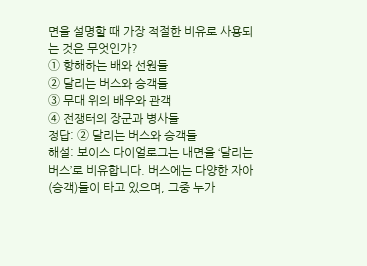면을 설명할 때 가장 적절한 비유로 사용되는 것은 무엇인가?
① 항해하는 배와 선원들
② 달리는 버스와 승객들
③ 무대 위의 배우와 관객
④ 전쟁터의 장군과 병사들
정답: ② 달리는 버스와 승객들
해설: 보이스 다이얼로그는 내면을 ‘달리는 버스’로 비유합니다. 버스에는 다양한 자아(승객)들이 타고 있으며, 그중 누가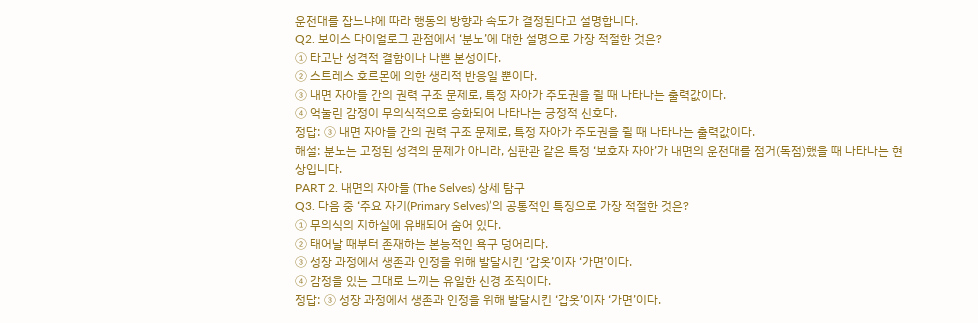운전대를 잡느냐에 따라 행동의 방향과 속도가 결정된다고 설명합니다.
Q2. 보이스 다이얼로그 관점에서 ‘분노’에 대한 설명으로 가장 적절한 것은?
① 타고난 성격적 결함이나 나쁜 본성이다.
② 스트레스 호르몬에 의한 생리적 반응일 뿐이다.
③ 내면 자아들 간의 권력 구조 문제로, 특정 자아가 주도권을 쥘 때 나타나는 출력값이다.
④ 억눌린 감정이 무의식적으로 승화되어 나타나는 긍정적 신호다.
정답: ③ 내면 자아들 간의 권력 구조 문제로, 특정 자아가 주도권을 쥘 때 나타나는 출력값이다.
해설: 분노는 고정된 성격의 문제가 아니라, 심판관 같은 특정 ‘보호자 자아’가 내면의 운전대를 점거(독점)했을 때 나타나는 현상입니다.
PART 2. 내면의 자아들 (The Selves) 상세 탐구
Q3. 다음 중 ‘주요 자기(Primary Selves)’의 공통적인 특징으로 가장 적절한 것은?
① 무의식의 지하실에 유배되어 숨어 있다.
② 태어날 때부터 존재하는 본능적인 욕구 덩어리다.
③ 성장 과정에서 생존과 인정을 위해 발달시킨 ‘갑옷’이자 ‘가면’이다.
④ 감정을 있는 그대로 느끼는 유일한 신경 조직이다.
정답: ③ 성장 과정에서 생존과 인정을 위해 발달시킨 ‘갑옷’이자 ‘가면’이다.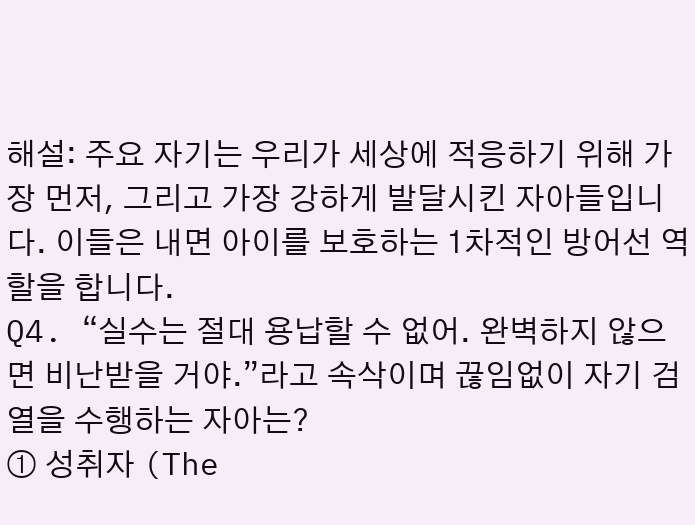해설: 주요 자기는 우리가 세상에 적응하기 위해 가장 먼저, 그리고 가장 강하게 발달시킨 자아들입니다. 이들은 내면 아이를 보호하는 1차적인 방어선 역할을 합니다.
Q4. “실수는 절대 용납할 수 없어. 완벽하지 않으면 비난받을 거야.”라고 속삭이며 끊임없이 자기 검열을 수행하는 자아는?
① 성취자 (The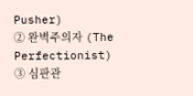Pusher)
② 완벽주의자 (The Perfectionist)
③ 심판관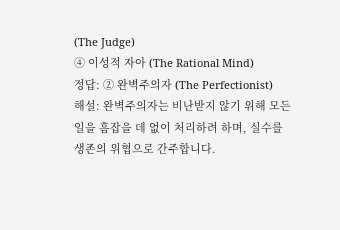(The Judge)
④ 이성적 자아 (The Rational Mind)
정답: ② 완벽주의자 (The Perfectionist)
해설: 완벽주의자는 비난받지 않기 위해 모든 일을 흠잡을 데 없이 처리하려 하며, 실수를 생존의 위협으로 간주합니다.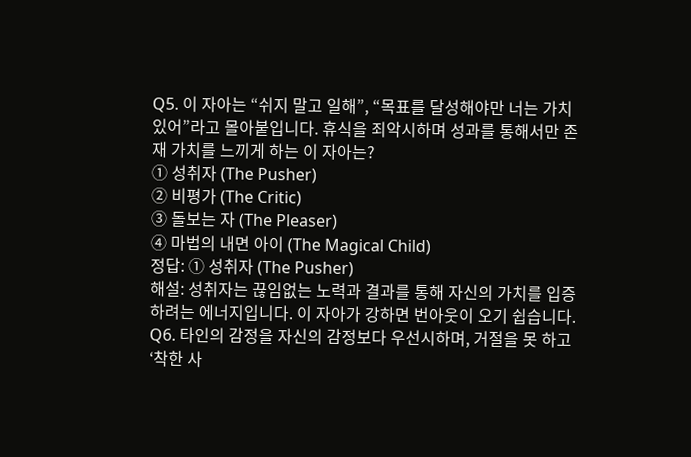Q5. 이 자아는 “쉬지 말고 일해”, “목표를 달성해야만 너는 가치 있어”라고 몰아붙입니다. 휴식을 죄악시하며 성과를 통해서만 존재 가치를 느끼게 하는 이 자아는?
① 성취자 (The Pusher)
② 비평가 (The Critic)
③ 돌보는 자 (The Pleaser)
④ 마법의 내면 아이 (The Magical Child)
정답: ① 성취자 (The Pusher)
해설: 성취자는 끊임없는 노력과 결과를 통해 자신의 가치를 입증하려는 에너지입니다. 이 자아가 강하면 번아웃이 오기 쉽습니다.
Q6. 타인의 감정을 자신의 감정보다 우선시하며, 거절을 못 하고 ‘착한 사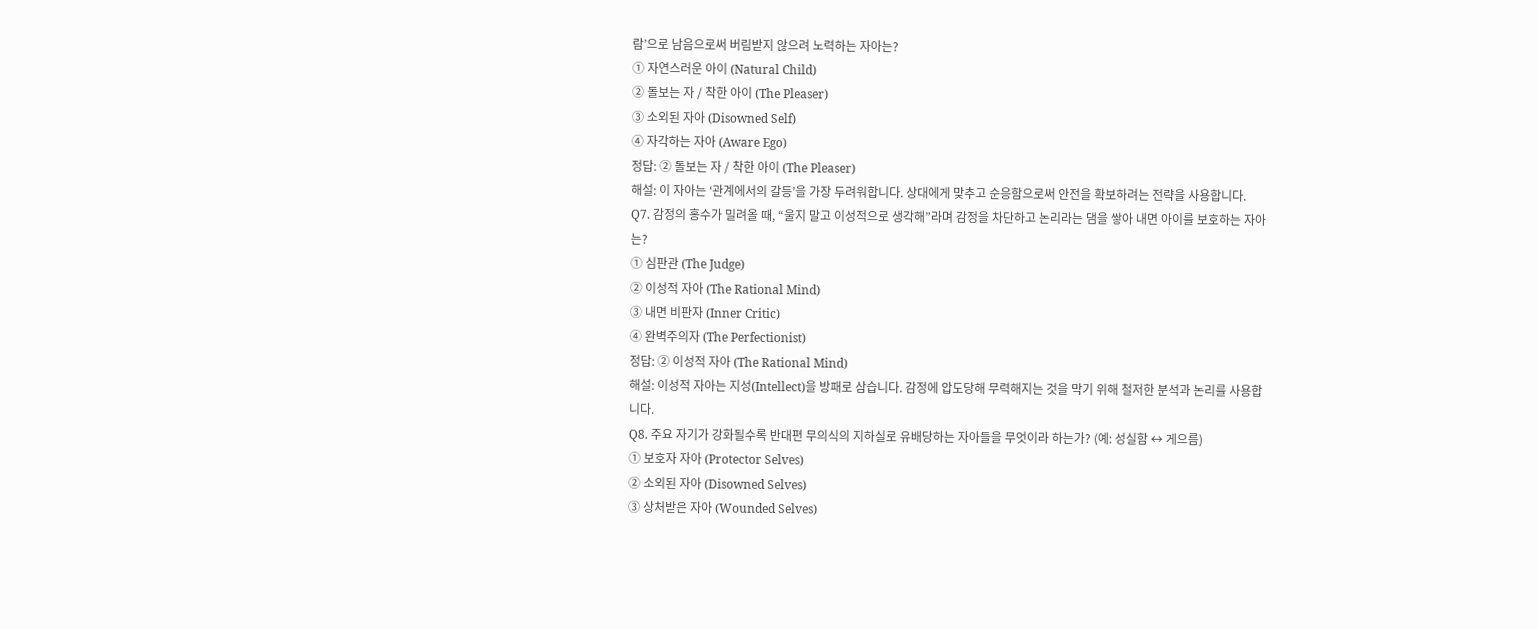람’으로 남음으로써 버림받지 않으려 노력하는 자아는?
① 자연스러운 아이 (Natural Child)
② 돌보는 자 / 착한 아이 (The Pleaser)
③ 소외된 자아 (Disowned Self)
④ 자각하는 자아 (Aware Ego)
정답: ② 돌보는 자 / 착한 아이 (The Pleaser)
해설: 이 자아는 ‘관계에서의 갈등’을 가장 두려워합니다. 상대에게 맞추고 순응함으로써 안전을 확보하려는 전략을 사용합니다.
Q7. 감정의 홍수가 밀려올 때, “울지 말고 이성적으로 생각해”라며 감정을 차단하고 논리라는 댐을 쌓아 내면 아이를 보호하는 자아는?
① 심판관 (The Judge)
② 이성적 자아 (The Rational Mind)
③ 내면 비판자 (Inner Critic)
④ 완벽주의자 (The Perfectionist)
정답: ② 이성적 자아 (The Rational Mind)
해설: 이성적 자아는 지성(Intellect)을 방패로 삼습니다. 감정에 압도당해 무력해지는 것을 막기 위해 철저한 분석과 논리를 사용합니다.
Q8. 주요 자기가 강화될수록 반대편 무의식의 지하실로 유배당하는 자아들을 무엇이라 하는가? (예: 성실함 ↔ 게으름)
① 보호자 자아 (Protector Selves)
② 소외된 자아 (Disowned Selves)
③ 상처받은 자아 (Wounded Selves)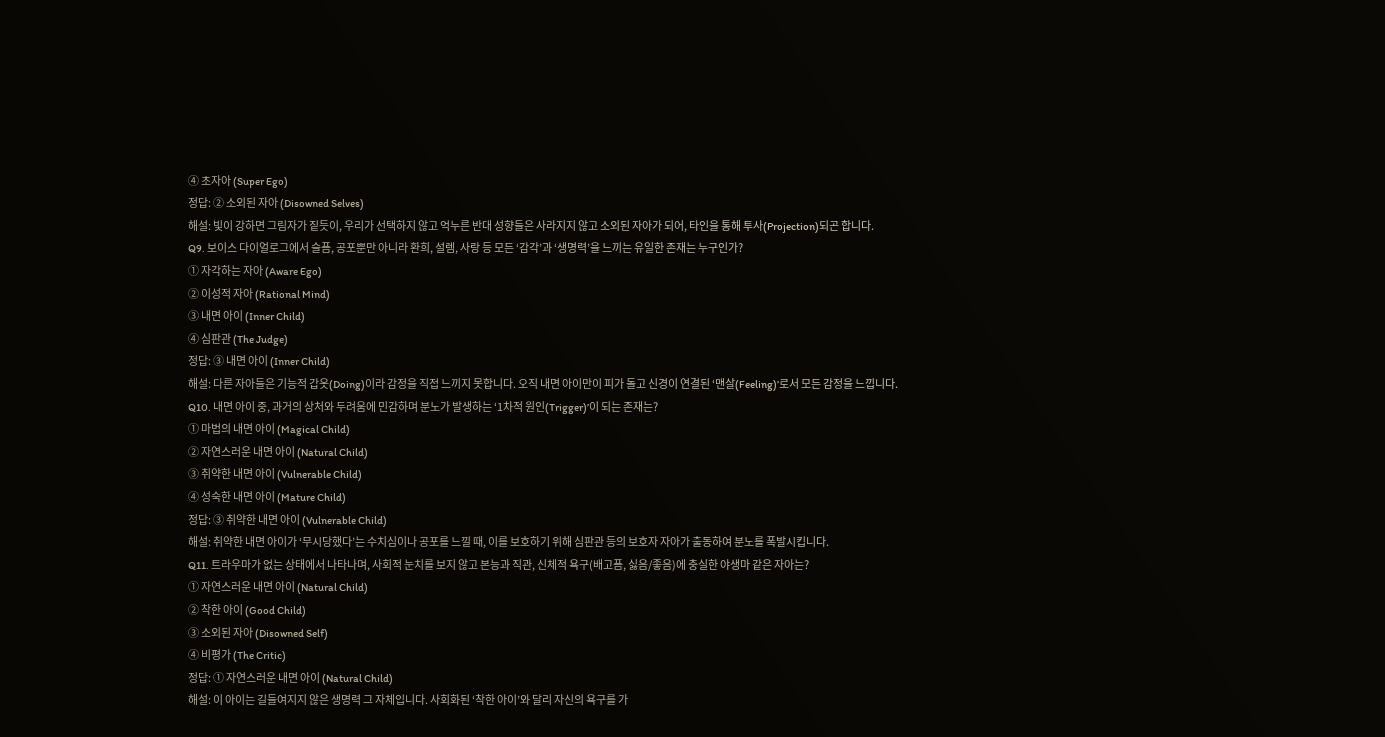④ 초자아 (Super Ego)
정답: ② 소외된 자아 (Disowned Selves)
해설: 빛이 강하면 그림자가 짙듯이, 우리가 선택하지 않고 억누른 반대 성향들은 사라지지 않고 소외된 자아가 되어, 타인을 통해 투사(Projection)되곤 합니다.
Q9. 보이스 다이얼로그에서 슬픔, 공포뿐만 아니라 환희, 설렘, 사랑 등 모든 ‘감각’과 ‘생명력’을 느끼는 유일한 존재는 누구인가?
① 자각하는 자아 (Aware Ego)
② 이성적 자아 (Rational Mind)
③ 내면 아이 (Inner Child)
④ 심판관 (The Judge)
정답: ③ 내면 아이 (Inner Child)
해설: 다른 자아들은 기능적 갑옷(Doing)이라 감정을 직접 느끼지 못합니다. 오직 내면 아이만이 피가 돌고 신경이 연결된 ‘맨살(Feeling)’로서 모든 감정을 느낍니다.
Q10. 내면 아이 중, 과거의 상처와 두려움에 민감하며 분노가 발생하는 ‘1차적 원인(Trigger)’이 되는 존재는?
① 마법의 내면 아이 (Magical Child)
② 자연스러운 내면 아이 (Natural Child)
③ 취약한 내면 아이 (Vulnerable Child)
④ 성숙한 내면 아이 (Mature Child)
정답: ③ 취약한 내면 아이 (Vulnerable Child)
해설: 취약한 내면 아이가 ‘무시당했다’는 수치심이나 공포를 느낄 때, 이를 보호하기 위해 심판관 등의 보호자 자아가 출동하여 분노를 폭발시킵니다.
Q11. 트라우마가 없는 상태에서 나타나며, 사회적 눈치를 보지 않고 본능과 직관, 신체적 욕구(배고픔, 싫음/좋음)에 충실한 야생마 같은 자아는?
① 자연스러운 내면 아이 (Natural Child)
② 착한 아이 (Good Child)
③ 소외된 자아 (Disowned Self)
④ 비평가 (The Critic)
정답: ① 자연스러운 내면 아이 (Natural Child)
해설: 이 아이는 길들여지지 않은 생명력 그 자체입니다. 사회화된 ‘착한 아이’와 달리 자신의 욕구를 가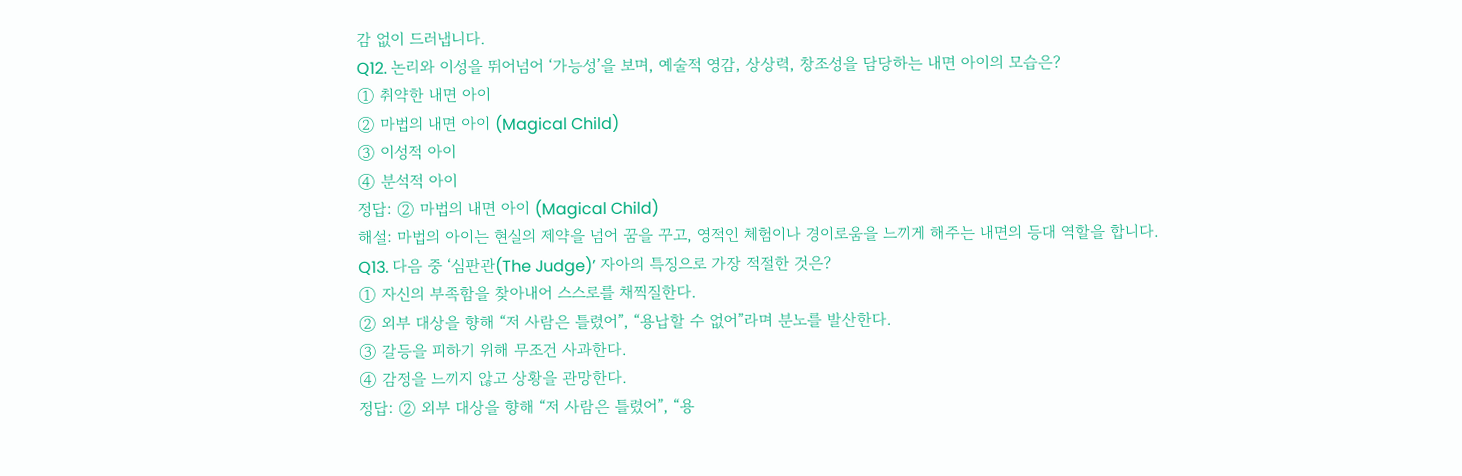감 없이 드러냅니다.
Q12. 논리와 이성을 뛰어넘어 ‘가능성’을 보며, 예술적 영감, 상상력, 창조성을 담당하는 내면 아이의 모습은?
① 취약한 내면 아이
② 마법의 내면 아이 (Magical Child)
③ 이성적 아이
④ 분석적 아이
정답: ② 마법의 내면 아이 (Magical Child)
해설: 마법의 아이는 현실의 제약을 넘어 꿈을 꾸고, 영적인 체험이나 경이로움을 느끼게 해주는 내면의 등대 역할을 합니다.
Q13. 다음 중 ‘심판관(The Judge)’ 자아의 특징으로 가장 적절한 것은?
① 자신의 부족함을 찾아내어 스스로를 채찍질한다.
② 외부 대상을 향해 “저 사람은 틀렸어”, “용납할 수 없어”라며 분노를 발산한다.
③ 갈등을 피하기 위해 무조건 사과한다.
④ 감정을 느끼지 않고 상황을 관망한다.
정답: ② 외부 대상을 향해 “저 사람은 틀렸어”, “용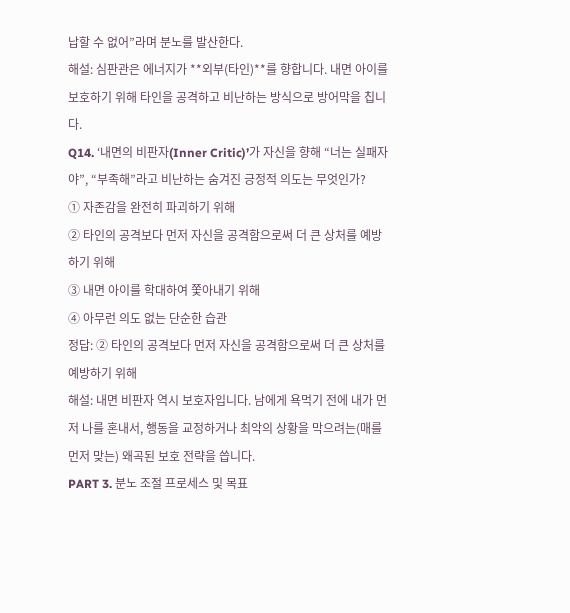납할 수 없어”라며 분노를 발산한다.
해설: 심판관은 에너지가 **외부(타인)**를 향합니다. 내면 아이를 보호하기 위해 타인을 공격하고 비난하는 방식으로 방어막을 칩니다.
Q14. ‘내면의 비판자(Inner Critic)’가 자신을 향해 “너는 실패자야”, “부족해”라고 비난하는 숨겨진 긍정적 의도는 무엇인가?
① 자존감을 완전히 파괴하기 위해
② 타인의 공격보다 먼저 자신을 공격함으로써 더 큰 상처를 예방하기 위해
③ 내면 아이를 학대하여 쫓아내기 위해
④ 아무런 의도 없는 단순한 습관
정답: ② 타인의 공격보다 먼저 자신을 공격함으로써 더 큰 상처를 예방하기 위해
해설: 내면 비판자 역시 보호자입니다. 남에게 욕먹기 전에 내가 먼저 나를 혼내서, 행동을 교정하거나 최악의 상황을 막으려는(매를 먼저 맞는) 왜곡된 보호 전략을 씁니다.
PART 3. 분노 조절 프로세스 및 목표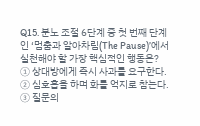Q15. 분노 조절 6단계 중 첫 번째 단계인 ‘멈춤과 알아차림(The Pause)’에서 실천해야 할 가장 핵심적인 행동은?
① 상대방에게 즉시 사과를 요구한다.
② 심호흡을 하며 화를 억지로 참는다.
③ 질문의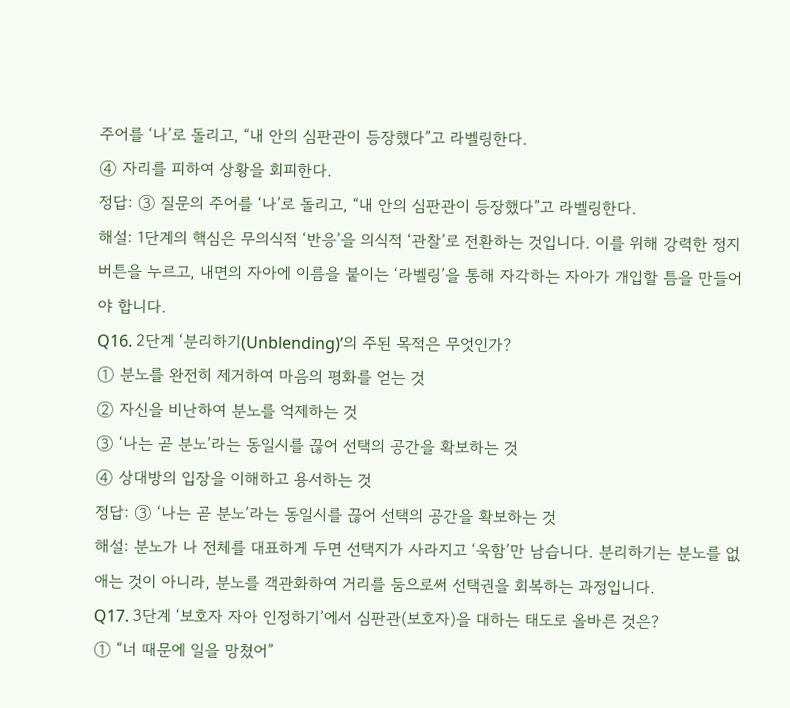주어를 ‘나’로 돌리고, “내 안의 심판관이 등장했다”고 라벨링한다.
④ 자리를 피하여 상황을 회피한다.
정답: ③ 질문의 주어를 ‘나’로 돌리고, “내 안의 심판관이 등장했다”고 라벨링한다.
해설: 1단계의 핵심은 무의식적 ‘반응’을 의식적 ‘관찰’로 전환하는 것입니다. 이를 위해 강력한 정지 버튼을 누르고, 내면의 자아에 이름을 붙이는 ‘라벨링’을 통해 자각하는 자아가 개입할 틈을 만들어야 합니다.
Q16. 2단계 ‘분리하기(Unblending)’의 주된 목적은 무엇인가?
① 분노를 완전히 제거하여 마음의 평화를 얻는 것
② 자신을 비난하여 분노를 억제하는 것
③ ‘나는 곧 분노’라는 동일시를 끊어 선택의 공간을 확보하는 것
④ 상대방의 입장을 이해하고 용서하는 것
정답: ③ ‘나는 곧 분노’라는 동일시를 끊어 선택의 공간을 확보하는 것
해설: 분노가 나 전체를 대표하게 두면 선택지가 사라지고 ‘욱함’만 남습니다. 분리하기는 분노를 없애는 것이 아니라, 분노를 객관화하여 거리를 둠으로써 선택권을 회복하는 과정입니다.
Q17. 3단계 ‘보호자 자아 인정하기’에서 심판관(보호자)을 대하는 태도로 올바른 것은?
① “너 때문에 일을 망쳤어”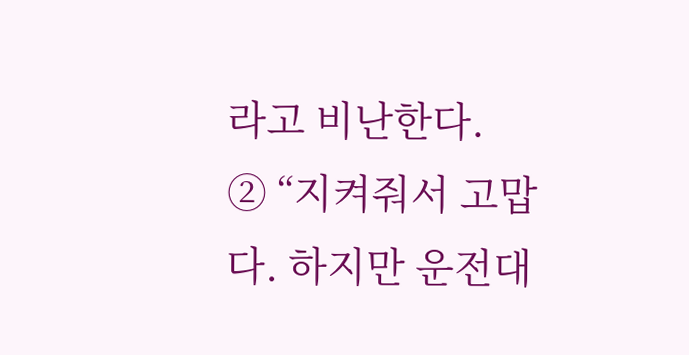라고 비난한다.
② “지켜줘서 고맙다. 하지만 운전대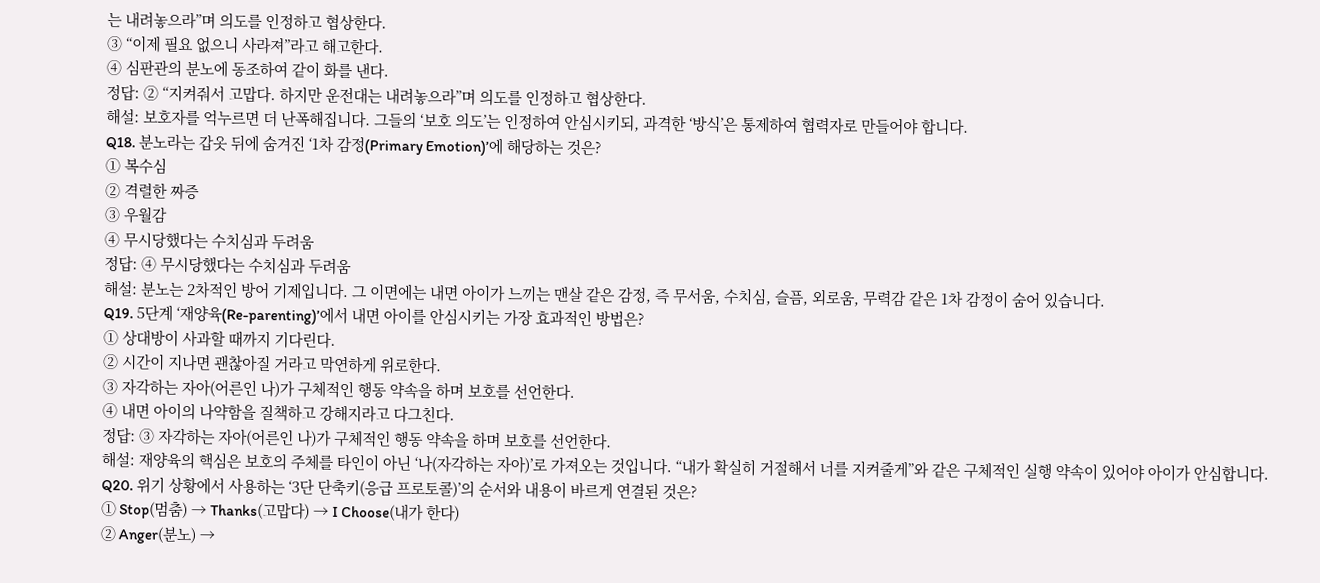는 내려놓으라”며 의도를 인정하고 협상한다.
③ “이제 필요 없으니 사라져”라고 해고한다.
④ 심판관의 분노에 동조하여 같이 화를 낸다.
정답: ② “지켜줘서 고맙다. 하지만 운전대는 내려놓으라”며 의도를 인정하고 협상한다.
해설: 보호자를 억누르면 더 난폭해집니다. 그들의 ‘보호 의도’는 인정하여 안심시키되, 과격한 ‘방식’은 통제하여 협력자로 만들어야 합니다.
Q18. 분노라는 갑옷 뒤에 숨겨진 ‘1차 감정(Primary Emotion)’에 해당하는 것은?
① 복수심
② 격렬한 짜증
③ 우월감
④ 무시당했다는 수치심과 두려움
정답: ④ 무시당했다는 수치심과 두려움
해설: 분노는 2차적인 방어 기제입니다. 그 이면에는 내면 아이가 느끼는 맨살 같은 감정, 즉 무서움, 수치심, 슬픔, 외로움, 무력감 같은 1차 감정이 숨어 있습니다.
Q19. 5단계 ‘재양육(Re-parenting)’에서 내면 아이를 안심시키는 가장 효과적인 방법은?
① 상대방이 사과할 때까지 기다린다.
② 시간이 지나면 괜찮아질 거라고 막연하게 위로한다.
③ 자각하는 자아(어른인 나)가 구체적인 행동 약속을 하며 보호를 선언한다.
④ 내면 아이의 나약함을 질책하고 강해지라고 다그친다.
정답: ③ 자각하는 자아(어른인 나)가 구체적인 행동 약속을 하며 보호를 선언한다.
해설: 재양육의 핵심은 보호의 주체를 타인이 아닌 ‘나(자각하는 자아)’로 가져오는 것입니다. “내가 확실히 거절해서 너를 지켜줄게”와 같은 구체적인 실행 약속이 있어야 아이가 안심합니다.
Q20. 위기 상황에서 사용하는 ‘3단 단축키(응급 프로토콜)’의 순서와 내용이 바르게 연결된 것은?
① Stop(멈춤) → Thanks(고맙다) → I Choose(내가 한다)
② Anger(분노) →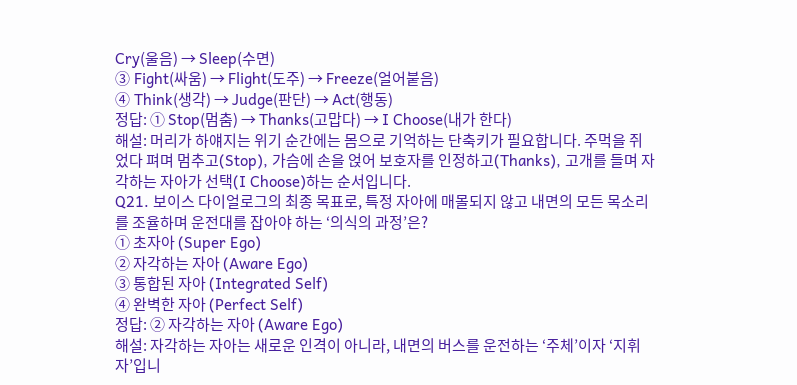Cry(울음) → Sleep(수면)
③ Fight(싸움) → Flight(도주) → Freeze(얼어붙음)
④ Think(생각) → Judge(판단) → Act(행동)
정답: ① Stop(멈춤) → Thanks(고맙다) → I Choose(내가 한다)
해설: 머리가 하얘지는 위기 순간에는 몸으로 기억하는 단축키가 필요합니다. 주먹을 쥐었다 펴며 멈추고(Stop), 가슴에 손을 얹어 보호자를 인정하고(Thanks), 고개를 들며 자각하는 자아가 선택(I Choose)하는 순서입니다.
Q21. 보이스 다이얼로그의 최종 목표로, 특정 자아에 매몰되지 않고 내면의 모든 목소리를 조율하며 운전대를 잡아야 하는 ‘의식의 과정’은?
① 초자아 (Super Ego)
② 자각하는 자아 (Aware Ego)
③ 통합된 자아 (Integrated Self)
④ 완벽한 자아 (Perfect Self)
정답: ② 자각하는 자아 (Aware Ego)
해설: 자각하는 자아는 새로운 인격이 아니라, 내면의 버스를 운전하는 ‘주체’이자 ‘지휘자’입니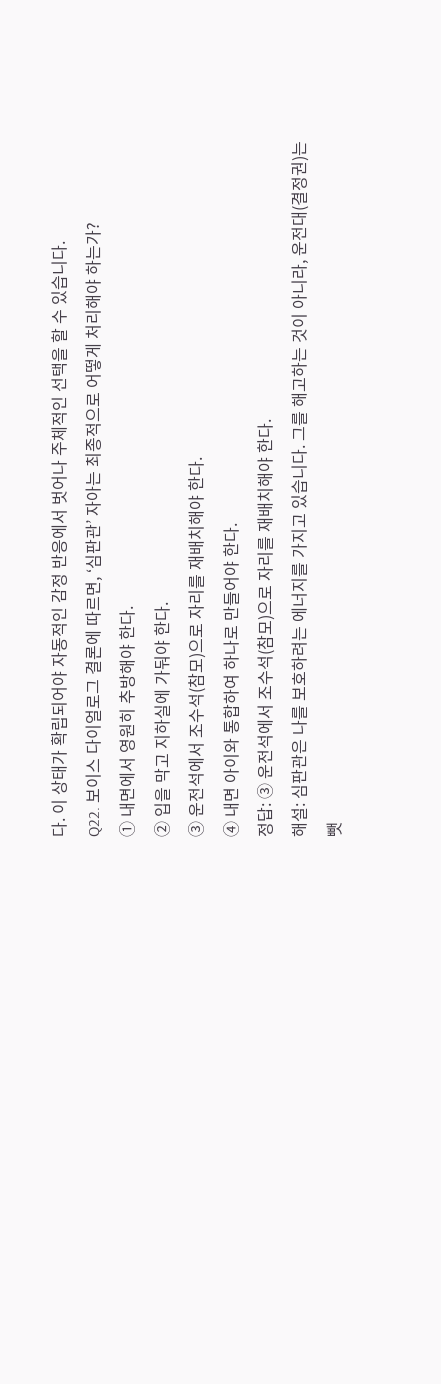다. 이 상태가 확립되어야 자동적인 감정 반응에서 벗어나 주체적인 선택을 할 수 있습니다.
Q22. 보이스 다이얼로그 결론에 따르면, ‘심판관’ 자아는 최종적으로 어떻게 처리해야 하는가?
① 내면에서 영원히 추방해야 한다.
② 입을 막고 지하실에 가둬야 한다.
③ 운전석에서 조수석(참모)으로 자리를 재배치해야 한다.
④ 내면 아이와 통합하여 하나로 만들어야 한다.
정답: ③ 운전석에서 조수석(참모)으로 자리를 재배치해야 한다.
해설: 심판관은 나를 보호하려는 에너지를 가지고 있습니다. 그를 해고하는 것이 아니라, 운전대(결정권)는 뺏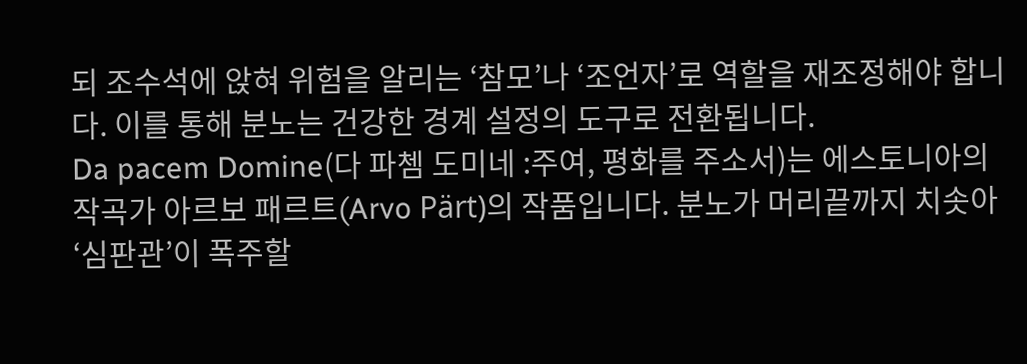되 조수석에 앉혀 위험을 알리는 ‘참모’나 ‘조언자’로 역할을 재조정해야 합니다. 이를 통해 분노는 건강한 경계 설정의 도구로 전환됩니다.
Da pacem Domine(다 파쳄 도미네 :주여, 평화를 주소서)는 에스토니아의 작곡가 아르보 패르트(Arvo Pärt)의 작품입니다. 분노가 머리끝까지 치솟아 ‘심판관’이 폭주할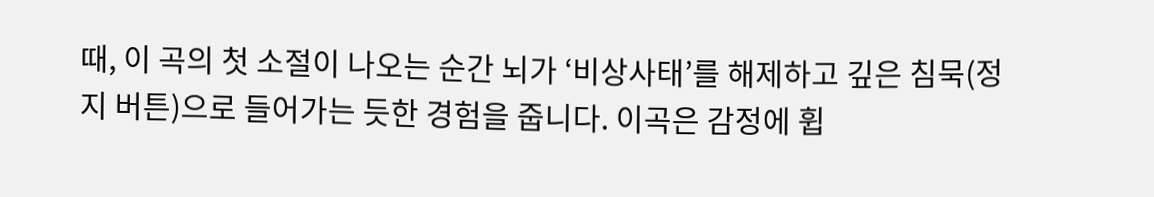때, 이 곡의 첫 소절이 나오는 순간 뇌가 ‘비상사태’를 해제하고 깊은 침묵(정지 버튼)으로 들어가는 듯한 경험을 줍니다. 이곡은 감정에 휩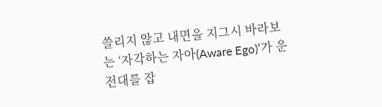쓸리지 않고 내면을 지그시 바라보는 ‘자각하는 자아(Aware Ego)’가 운전대를 잡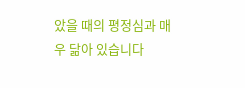았을 때의 평정심과 매우 닮아 있습니다